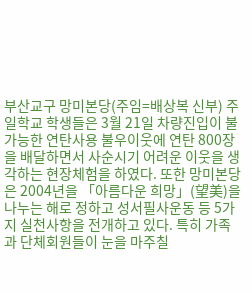부산교구 망미본당(주임=배상복 신부) 주일학교 학생들은 3월 21일 차량진입이 불가능한 연탄사용 불우이웃에 연탄 800장을 배달하면서 사순시기 어려운 이웃을 생각하는 현장체험을 하였다. 또한 망미본당은 2004년을 「아름다운 희망」(望美)을 나누는 해로 정하고 성서필사운동 등 5가지 실천사항을 전개하고 있다. 특히 가족과 단체회원들이 눈을 마주칠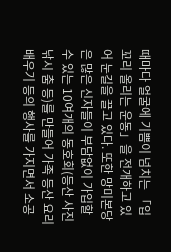때마다 얼굴에 기쁨이 넘치는 「입꼬리 올리는 운동」을 전개하고 있어 눈길을 끌고 있다. 또한 망미본당은 많은 신자들이 부담없이 가입할 수 있는 10여개의 동호회(등산 사진 낚시 춤 등)를 만들어 가족 등산 요리 배우기 등의 행사를 가지면서 소공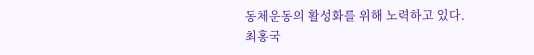동체운동의 활성화를 위해 노력하고 있다.
최홍국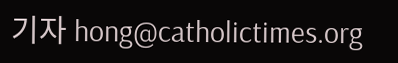기자 hong@catholictimes.org